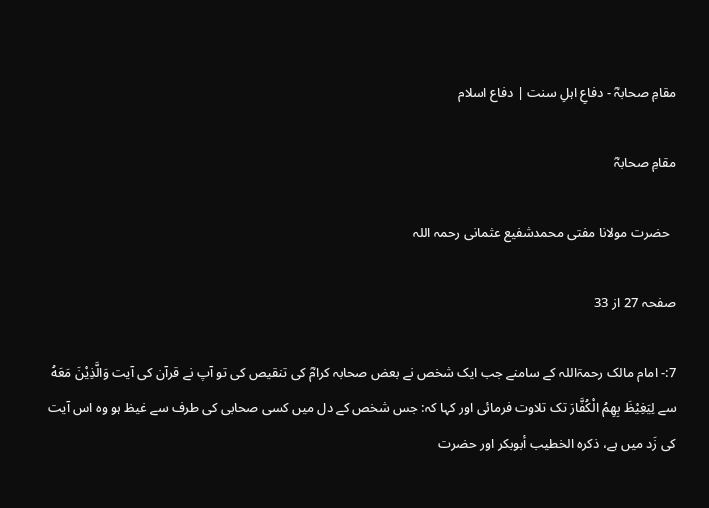مقامِ صحابہؓ - دفاعِ اہلِ سنت | دفاع اسلام

مقامِ صحابہؓ

  حضرت مولانا مفتی محمدشفیع عثمانی رحمہ اللہ

صفحہ 27 از 33

7:- امام مالک رحمۃاللہ کے سامنے جب ایک شخص نے بعض صحابہ کرامؓ کی تنقیص کی تو آپ نے قرآن کی آیت وَالَّذِيْنَ مَعَهُ سے لِيَغِيْظَ بِهِمُ الْكُفَّارَ تک تلاوت فرمائی اور کہا کہ: جس شخص کے دل میں کسی صحابی کی طرف سے غیظ ہو وہ اس آیت کی زَد میں ہے، ذكره الخطيب أبوبكر اور حضرت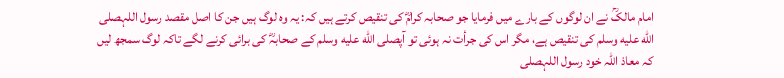امام مالکؒ نے ان لوگوں کے بارے میں فرمایا جو صحابہ کرامؓ کی تنقیص کرتے ہیں کہ: یہ وہ لوگ ہیں جن کا اصل مقصد رسول اللہصلى الله عليه وسلم کی تنقیص ہے، مگر اس کی جرأت نہ ہوئی تو آپصلى الله عليه وسلم کے صحابہؓ کی برائی کرنے لگے تاکہ لوگ سمجھ لیں کہ معاذ اللہ خود رسول اللہصلى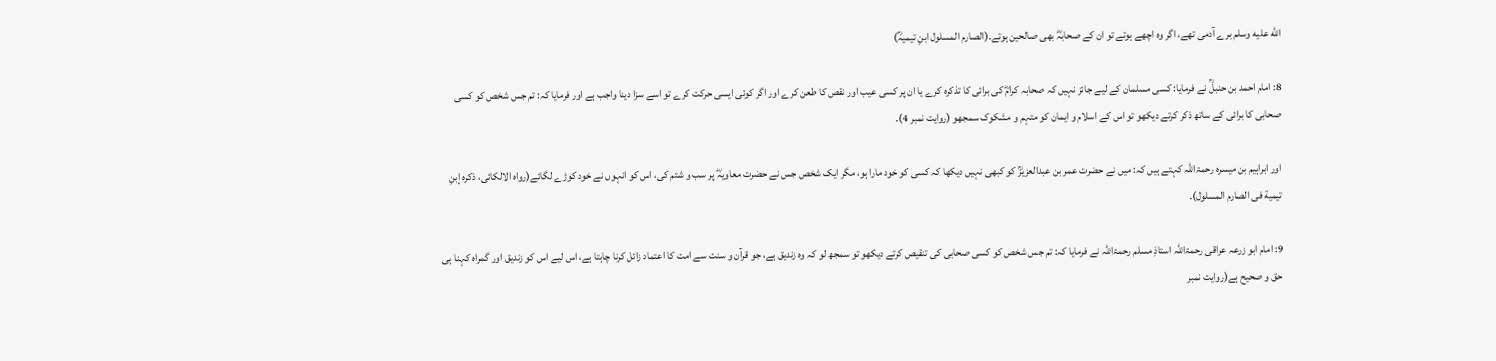الله عليه وسلم برے آدمی تھے، اگر وہ اچھے ہوتے تو ان کے صحابہؓ بھی صالحین ہوتے۔(الصارم المسلول ابنِ تیمیہؒ)

8: امام احمد بن حنبلؒ نے فرمایا: کسی مسلمان کے لیے جائز نہیں کہ صحابہ کرامؓ کی برائی کا تذکرہ کرے یا ان پر کسی عیب اور نقص کا طعن کرے اور اگر کوئی ایسی حرکت کرے تو اسے سزا دینا واجب ہے اور فرمایا کہ: تم جس شخص کو کسی صحابی کا برائی کے ساتھ ذکر کرتے دیکھو تو اس کے اسلام و ایمان کو متہم و مشکوک سمجھو (روایت نمبر 4)۔

اور ابراہیم بن میسرہ رحمۃاللہ کہتے ہیں کہ: میں نے حضرت عمر بن عبدالعزیزؒ کو کبھی نہیں دیکھا کہ کسی کو خود مارا ہو، مگر ایک شخص جس نے حضرت معاویہؓ پر سب و شتم کی، اس کو انہوں نے خود کوڑے لگائے(رواه الالكائی، ذكره إبنِ تيمية فی الصارم المسلول)۔

9: امام ابو زرعہ عراقی رحمۃاللہ استاذِ مسلم رحمۃاللہ نے فرمایا کہ: تم جس شخص کو کسی صحابی کی تنقیص کرتے دیکھو تو سمجھ لو کہ وہ زندیق ہے، جو قرآن و سنت سے امت کا اعتماد زائل کرنا چاہتا ہے، اس لیے اس کو زندیق اور گمراہ کہنا ہی حق و صحیح ہے(روایت نمبر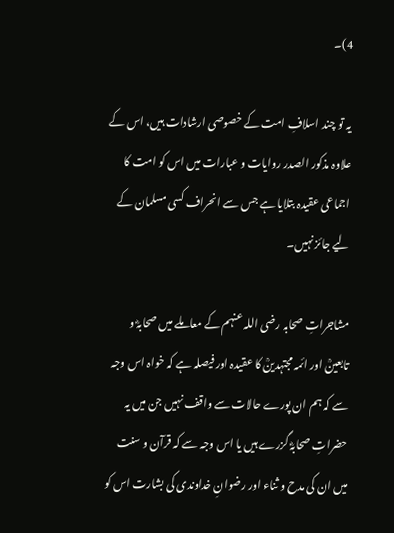4)۔

یہ تو چند اسلافِ امت کے خصوصی ارشادات ہیں، اس کے علاوہ مذکور الصدر روایات و عبارات میں اس کو امت کا اجماعی عقیدہ بتلایا ہے جس سے انحراف کسی مسلمان کے لیے جائز نہیں۔

مشاجراتِ صحابہ رضی اللہ عنہم کے معاملے میں صحابہؓ و تابعینؒ اور ائمہ مجتہدینؒ کا عقیدہ اور فیصلہ ہے کہ خواہ اس وجہ سے کہ ہم ان پورے حالات سے واقف نہیں جن میں یہ حضراتِ صحابہؓ گزرے ہیں یا اس وجہ سے کہ قرآن و سنت میں ان کی مدح و ثناء اور رضوانِ خداوندی کی بشارت اس کو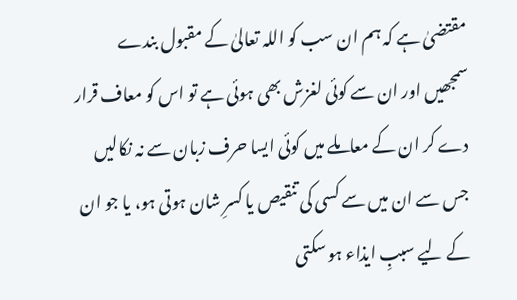مقتضیٰ ہے کہ ہم ان سب کو اللہ تعالیٰ کے مقبول بندے سمجھیں اور ان سے کوئی لغزش بھی ہوئی ہے تو اس کو معاف قرار دے کر ان کے معاملے میں کوئی ایسا حرف زبان سے نہ نکالیں جس سے ان میں سے کسی کی تنقیص یا کسرِ شان ہوتی ہو، یا جو ان کے لیے سببِ ایذاء ہو سکتی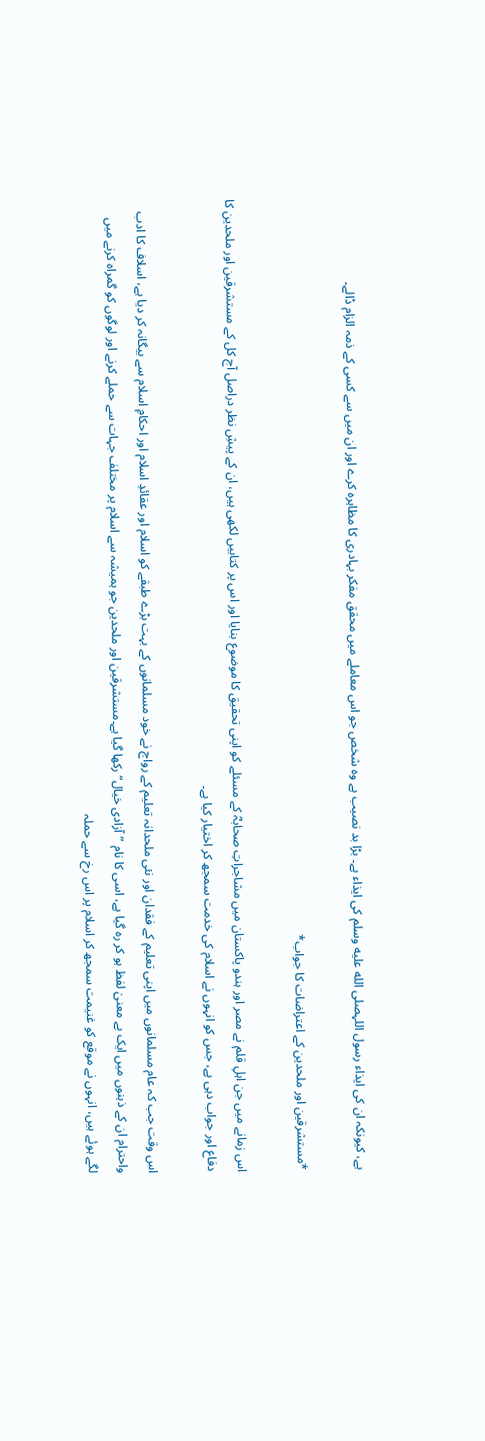ہے، کیونکہ ان کی ایذاء رسول اللہصلى الله عليه وسلم کی ایذاء ہے۔ بڑا بد نصیب ہے وہ شخص جو اس معاملے میں محقق مفکر بہادری کا مظاہرہ کرے اور ان میں سے کسی کے ذمہ الزام ڈالے۔

*مستشرقین اور ملحدین کے اعتراضات کا جواب*

اس زمانے میں جن اہلِ قلم نے مصر اور ہندو پاکستان میں مشاجراتِ صحابہؓ کے مسئلے کو اپنی تحقیق کا موضوع بنایا اور اس پر کتابیں لکھی ہیں، ان کے پیشِ نظر دراصل آج کل کے مستشرقین اور ملحدین کا دفاع اور جواب دہی ہے، جس کو انہوں نے اسلام کی خدمت سمجھ کر اختیار کیا ہے۔

اس وقت جب کہ عام مسلمانوں میں اپنی تعلیم کے فقدان اور نئی ملحدانہ تعلیم کے رواج نے خود مسلمانوں کے بہت بڑے طبقے کو اسلام اور عقائدِ اسلام اور احکامِ اسلام سے بیگانہ کر دیا ہے، اسلاف کا ادب واحترام ان کے ذہنوں میں ایک بے معنیٰ لفظ ہو کر رہ گیا ہے، اسی کا نام ”آزادی خیال“ رکھا گیا ہے۔مستشرقین اور ملحدین جو ہمیشہ سے اسلام پر مختلف جہات سے حملے کرنے اور لوگوں کو گمراہ کرنے میں لگے ہوئے ہیں، انہوں نے موقع کو غنیمت سمجھ کر اسلام پر اس رخ سے حملہ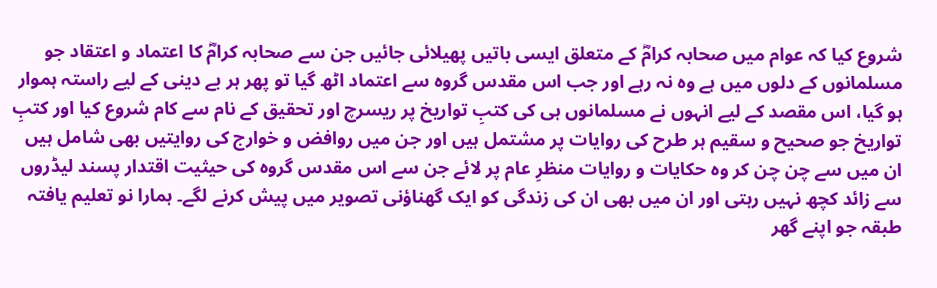شروع کیا کہ عوام میں صحابہ کرامؓ کے متعلق ایسی باتیں پھیلائی جائیں جن سے صحابہ کرامؓ کا اعتماد و اعتقاد جو مسلمانوں کے دلوں میں ہے وہ نہ رہے اور جب اس مقدس گروہ سے اعتماد اٹھ گیا تو پھر ہر بے دینی کے لیے راستہ ہموار ہو گیا، اس مقصد کے لیے انہوں نے مسلمانوں ہی کی کتبِ تواریخ پر ریسرچ اور تحقیق کے نام سے کام شروع کیا اور کتبِ تواریخ جو صحیح و سقیم ہر طرح کی روایات پر مشتمل ہیں اور جن میں روافض و خوارج کی روایتیں بھی شامل ہیں ان میں سے چن چن کر وہ حکایات و روایات منظرِ عام پر لائے جن سے اس مقدس گروہ کی حیثیت اقتدار پسند لیڈروں سے زائد کچھ نہیں رہتی اور ان میں بھی ان کی زندگی کو ایک گھناؤنی تصویر میں پیش کرنے لگے۔ ہمارا نو تعلیم یافتہ طبقہ جو اپنے گھر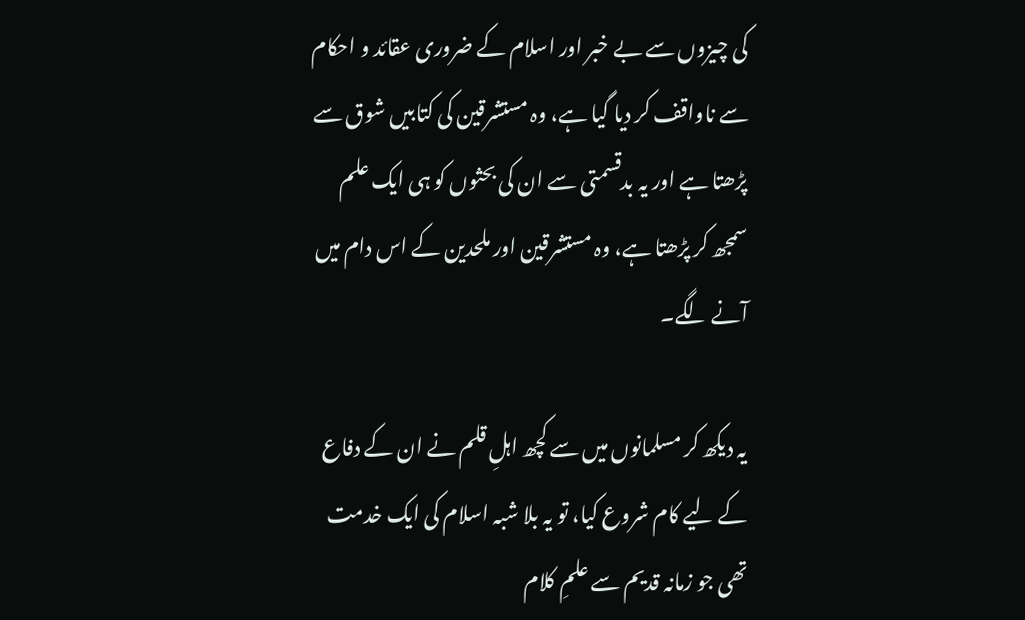کی چیزوں سے بے خبر اور اسلام کے ضروری عقائد و احکام سے ناواقف کر دیا گیا ہے، وہ مستشرقین کی کتابیں شوق سے پڑھتا ہے اور یہ بدقسمتی سے ان کی بحثوں کو ہی ایک علم سمجھ کر پڑھتا ہے، وہ مستشرقین اور ملحدین کے اس دام میں آنے لگے۔

یہ دیکھ کر مسلمانوں میں سے کچھ اہلِ قلم نے ان کے دفاع کے لیے کام شروع کیا، تو یہ بلا شبہ اسلام کی ایک خدمت تھی جو زمانہ قدیم سے علمِ کلام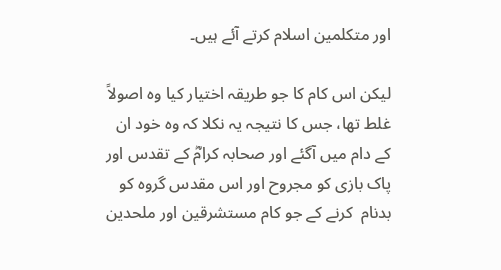اور متکلمین اسلام کرتے آئے ہیں۔

لیکن اس کام کا جو طریقہ اختیار کیا وہ اصولاً غلط تھا، جس کا نتیجہ یہ نکلا کہ وہ خود ان کے دام میں آگئے اور صحابہ کرامؓ کے تقدس اور پاک بازی کو مجروح اور اس مقدس گروہ کو بدنام  کرنے کے جو کام مستشرقین اور ملحدین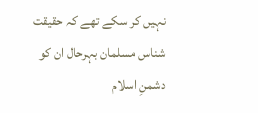نہیں کر سکے تھے کہ حقیقت شناس مسلمان بہرحال ان کو دشمنِ اسلام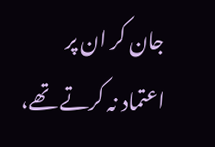جان کر ان پر اعتماد نہ کرتے تھے،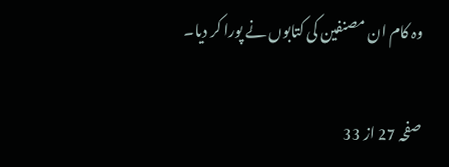وہ کام ان مصنفین کی کتابوں نے پورا کر دیا۔

صفحہ 27 از 33